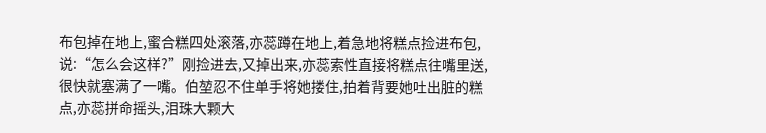布包掉在地上,蜜合糕四处滚落,亦蕊蹲在地上,着急地将糕点捡进布包,说:“怎么会这样?”刚捡进去,又掉出来,亦蕊索性直接将糕点往嘴里送,很快就塞满了一嘴。伯堃忍不住单手将她搂住,拍着背要她吐出脏的糕点,亦蕊拼命摇头,泪珠大颗大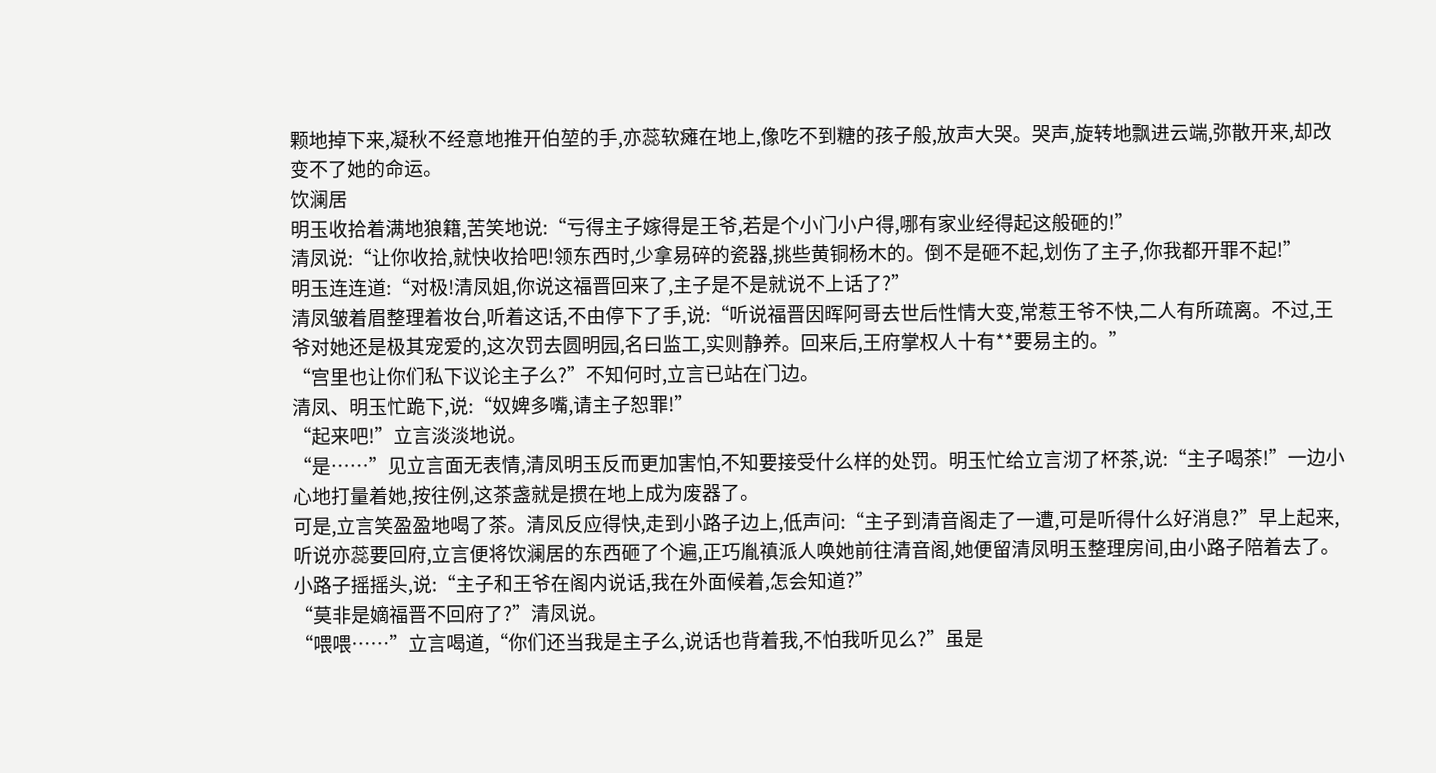颗地掉下来,凝秋不经意地推开伯堃的手,亦蕊软瘫在地上,像吃不到糖的孩子般,放声大哭。哭声,旋转地飘进云端,弥散开来,却改变不了她的命运。
饮澜居
明玉收拾着满地狼籍,苦笑地说:“亏得主子嫁得是王爷,若是个小门小户得,哪有家业经得起这般砸的!”
清凤说:“让你收拾,就快收拾吧!领东西时,少拿易碎的瓷器,挑些黄铜杨木的。倒不是砸不起,划伤了主子,你我都开罪不起!”
明玉连连道:“对极!清凤姐,你说这福晋回来了,主子是不是就说不上话了?”
清凤皱着眉整理着妆台,听着这话,不由停下了手,说:“听说福晋因晖阿哥去世后性情大变,常惹王爷不快,二人有所疏离。不过,王爷对她还是极其宠爱的,这次罚去圆明园,名曰监工,实则静养。回来后,王府掌权人十有**要易主的。”
“宫里也让你们私下议论主子么?”不知何时,立言已站在门边。
清凤、明玉忙跪下,说:“奴婢多嘴,请主子恕罪!”
“起来吧!”立言淡淡地说。
“是……”见立言面无表情,清凤明玉反而更加害怕,不知要接受什么样的处罚。明玉忙给立言沏了杯茶,说:“主子喝茶!”一边小心地打量着她,按往例,这茶盏就是掼在地上成为废器了。
可是,立言笑盈盈地喝了茶。清凤反应得快,走到小路子边上,低声问:“主子到清音阁走了一遭,可是听得什么好消息?”早上起来,听说亦蕊要回府,立言便将饮澜居的东西砸了个遍,正巧胤禛派人唤她前往清音阁,她便留清凤明玉整理房间,由小路子陪着去了。
小路子摇摇头,说:“主子和王爷在阁内说话,我在外面候着,怎会知道?”
“莫非是嫡福晋不回府了?”清凤说。
“喂喂……”立言喝道,“你们还当我是主子么,说话也背着我,不怕我听见么?”虽是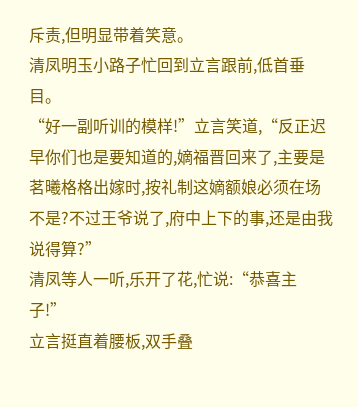斥责,但明显带着笑意。
清凤明玉小路子忙回到立言跟前,低首垂目。
“好一副听训的模样!”立言笑道,“反正迟早你们也是要知道的,嫡福晋回来了,主要是茗曦格格出嫁时,按礼制这嫡额娘必须在场不是?不过王爷说了,府中上下的事,还是由我说得算?”
清凤等人一听,乐开了花,忙说:“恭喜主子!”
立言挺直着腰板,双手叠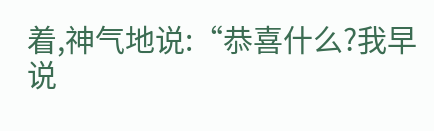着,神气地说:“恭喜什么?我早说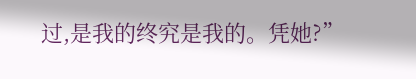过,是我的终究是我的。凭她?”